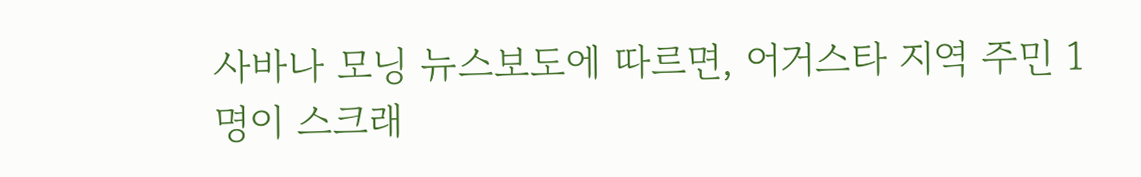사바나 모닝 뉴스보도에 따르면, 어거스타 지역 주민 1명이 스크래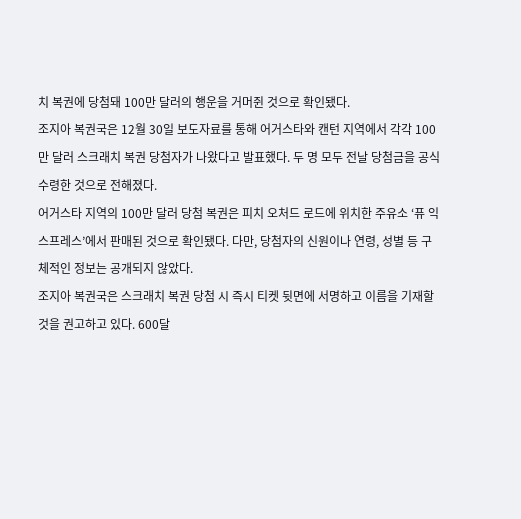치 복권에 당첨돼 100만 달러의 행운을 거머쥔 것으로 확인됐다.
조지아 복권국은 12월 30일 보도자료를 통해 어거스타와 캔턴 지역에서 각각 100만 달러 스크래치 복권 당첨자가 나왔다고 발표했다. 두 명 모두 전날 당첨금을 공식 수령한 것으로 전해졌다.
어거스타 지역의 100만 달러 당첨 복권은 피치 오처드 로드에 위치한 주유소 ‘퓨 익스프레스’에서 판매된 것으로 확인됐다. 다만, 당첨자의 신원이나 연령, 성별 등 구체적인 정보는 공개되지 않았다.
조지아 복권국은 스크래치 복권 당첨 시 즉시 티켓 뒷면에 서명하고 이름을 기재할 것을 권고하고 있다. 600달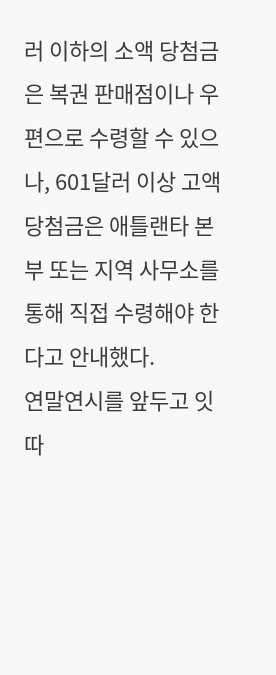러 이하의 소액 당첨금은 복권 판매점이나 우편으로 수령할 수 있으나, 601달러 이상 고액 당첨금은 애틀랜타 본부 또는 지역 사무소를 통해 직접 수령해야 한다고 안내했다.
연말연시를 앞두고 잇따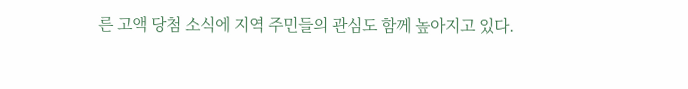른 고액 당첨 소식에 지역 주민들의 관심도 함께 높아지고 있다.